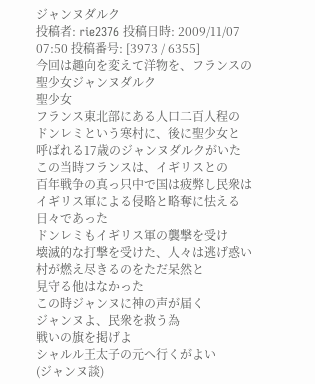ジャンヌダルク
投稿者: rie2376 投稿日時: 2009/11/07 07:50 投稿番号: [3973 / 6355]
今回は趣向を変えて洋物を、フランスの
聖少女ジャンヌダルク
聖少女
フランス東北部にある人口二百人程の
ドンレミという寒村に、後に聖少女と
呼ばれる17歳のジャンヌダルクがいた
この当時フランスは、イギリスとの
百年戦争の真っ只中で国は疲弊し民衆は
イギリス軍による侵略と略奪に怯える
日々であった
ドンレミもイギリス軍の襲撃を受け
壊滅的な打撃を受けた、人々は逃げ惑い
村が燃え尽きるのをただ呆然と
見守る他はなかった
この時ジャンヌに神の声が届く
ジャンヌよ、民衆を救う為
戦いの旗を掲げよ
シャルル王太子の元へ行くがよい
(ジャンヌ談)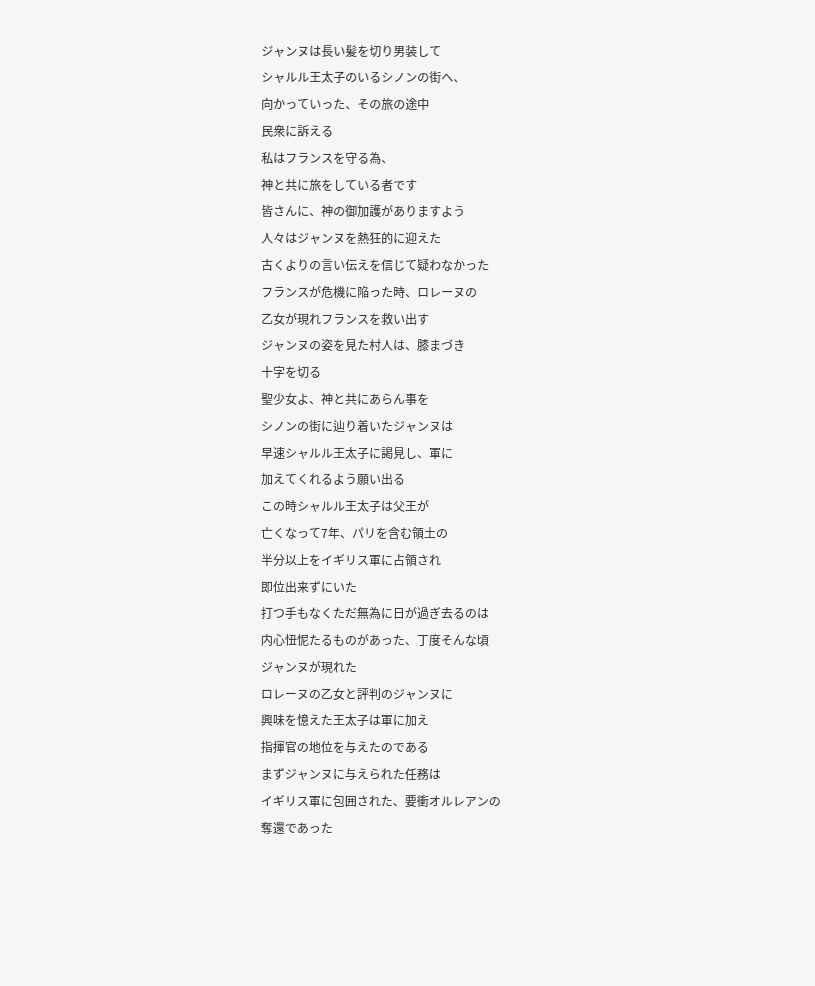ジャンヌは長い髪を切り男装して
シャルル王太子のいるシノンの街へ、
向かっていった、その旅の途中
民衆に訴える
私はフランスを守る為、
神と共に旅をしている者です
皆さんに、神の御加護がありますよう
人々はジャンヌを熱狂的に迎えた
古くよりの言い伝えを信じて疑わなかった
フランスが危機に陥った時、ロレーヌの
乙女が現れフランスを救い出す
ジャンヌの姿を見た村人は、膝まづき
十字を切る
聖少女よ、神と共にあらん事を
シノンの街に辿り着いたジャンヌは
早速シャルル王太子に謁見し、軍に
加えてくれるよう願い出る
この時シャルル王太子は父王が
亡くなって7年、パリを含む領土の
半分以上をイギリス軍に占領され
即位出来ずにいた
打つ手もなくただ無為に日が過ぎ去るのは
内心忸怩たるものがあった、丁度そんな頃
ジャンヌが現れた
ロレーヌの乙女と評判のジャンヌに
興味を憶えた王太子は軍に加え
指揮官の地位を与えたのである
まずジャンヌに与えられた任務は
イギリス軍に包囲された、要衝オルレアンの
奪還であった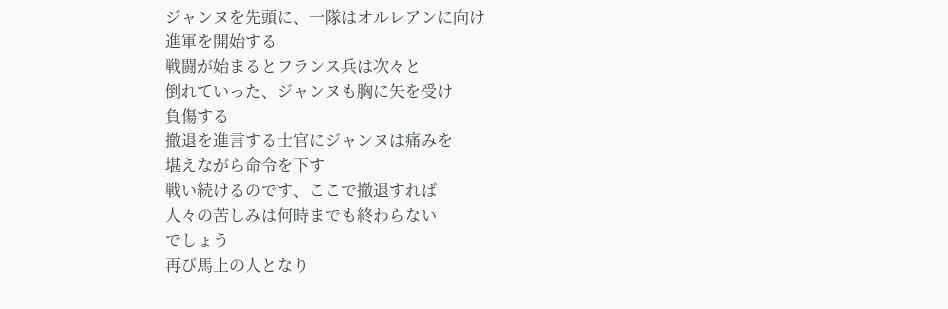ジャンヌを先頭に、一隊はオルレアンに向け
進軍を開始する
戦闘が始まるとフランス兵は次々と
倒れていった、ジャンヌも胸に矢を受け
負傷する
撤退を進言する士官にジャンヌは痛みを
堪えながら命令を下す
戦い続けるのです、ここで撤退すれば
人々の苦しみは何時までも終わらない
でしょう
再び馬上の人となり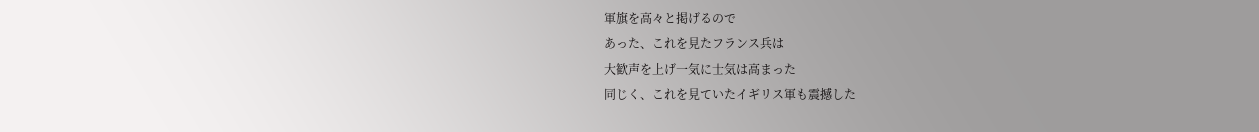軍旗を高々と掲げるので
あった、これを見たフランス兵は
大歓声を上げ一気に士気は高まった
同じく、これを見ていたイギリス軍も震撼した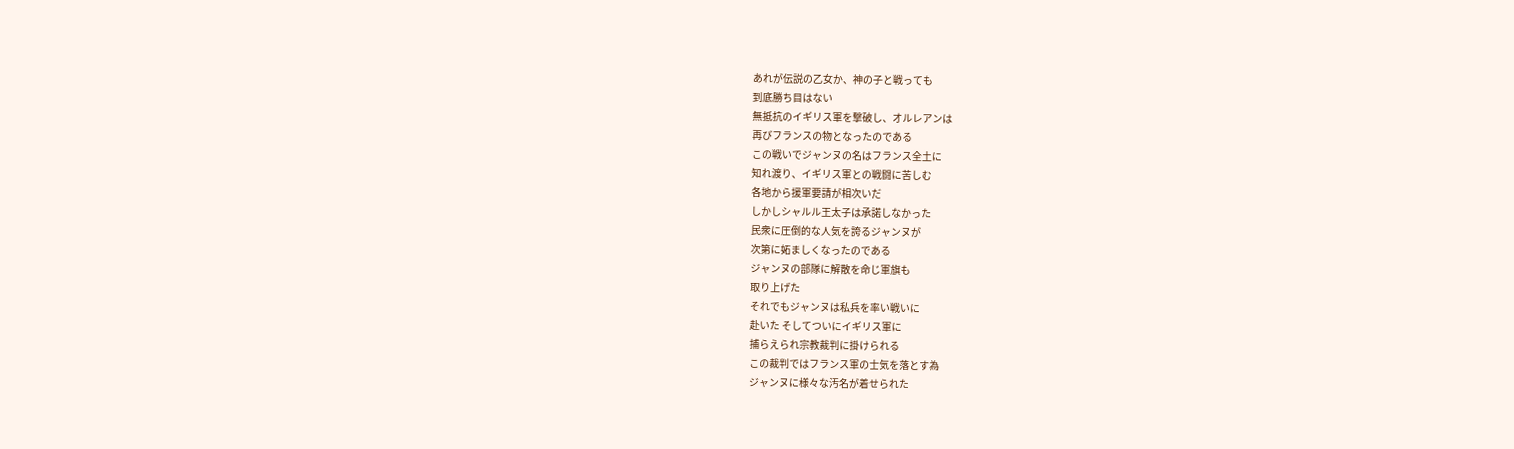あれが伝説の乙女か、神の子と戦っても
到底勝ち目はない
無抵抗のイギリス軍を撃破し、オルレアンは
再びフランスの物となったのである
この戦いでジャンヌの名はフランス全土に
知れ渡り、イギリス軍との戦闘に苦しむ
各地から援軍要請が相次いだ
しかしシャルル王太子は承諾しなかった
民衆に圧倒的な人気を誇るジャンヌが
次第に妬ましくなったのである
ジャンヌの部隊に解散を命じ軍旗も
取り上げた
それでもジャンヌは私兵を率い戦いに
赴いた そしてついにイギリス軍に
捕らえられ宗教裁判に掛けられる
この裁判ではフランス軍の士気を落とす為
ジャンヌに様々な汚名が着せられた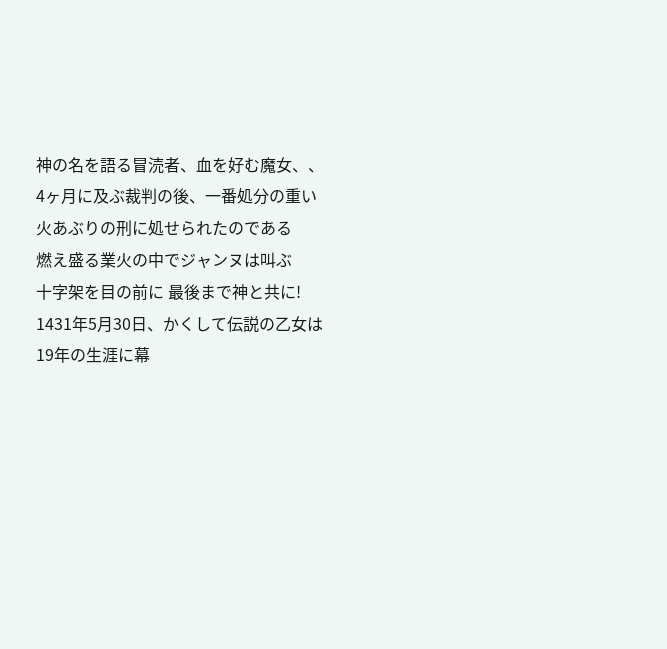神の名を語る冒涜者、血を好む魔女、、
4ヶ月に及ぶ裁判の後、一番処分の重い
火あぶりの刑に処せられたのである
燃え盛る業火の中でジャンヌは叫ぶ
十字架を目の前に 最後まで神と共に!
1431年5月30日、かくして伝説の乙女は
19年の生涯に幕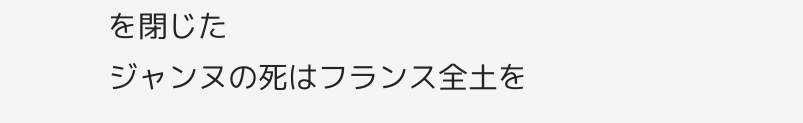を閉じた
ジャンヌの死はフランス全土を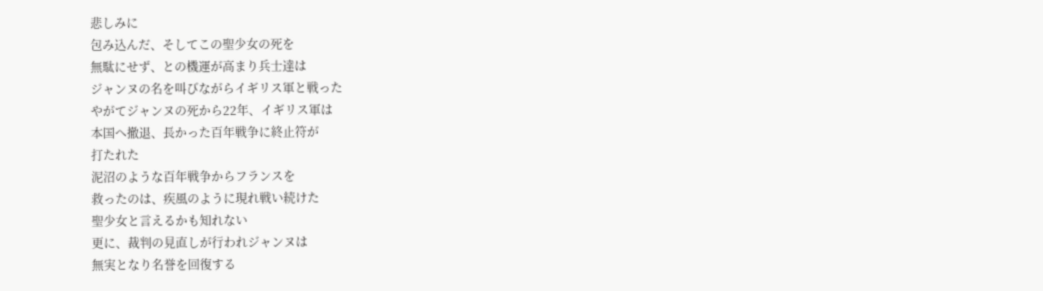悲しみに
包み込んだ、そしてこの聖少女の死を
無駄にせず、との機運が高まり兵士達は
ジャンヌの名を叫びながらイギリス軍と戦った
やがてジャンヌの死から22年、イギリス軍は
本国へ撤退、長かった百年戦争に終止符が
打たれた
泥沼のような百年戦争からフランスを
救ったのは、疾風のように現れ戦い続けた
聖少女と言えるかも知れない
更に、裁判の見直しが行われジャンヌは
無実となり名誉を回復する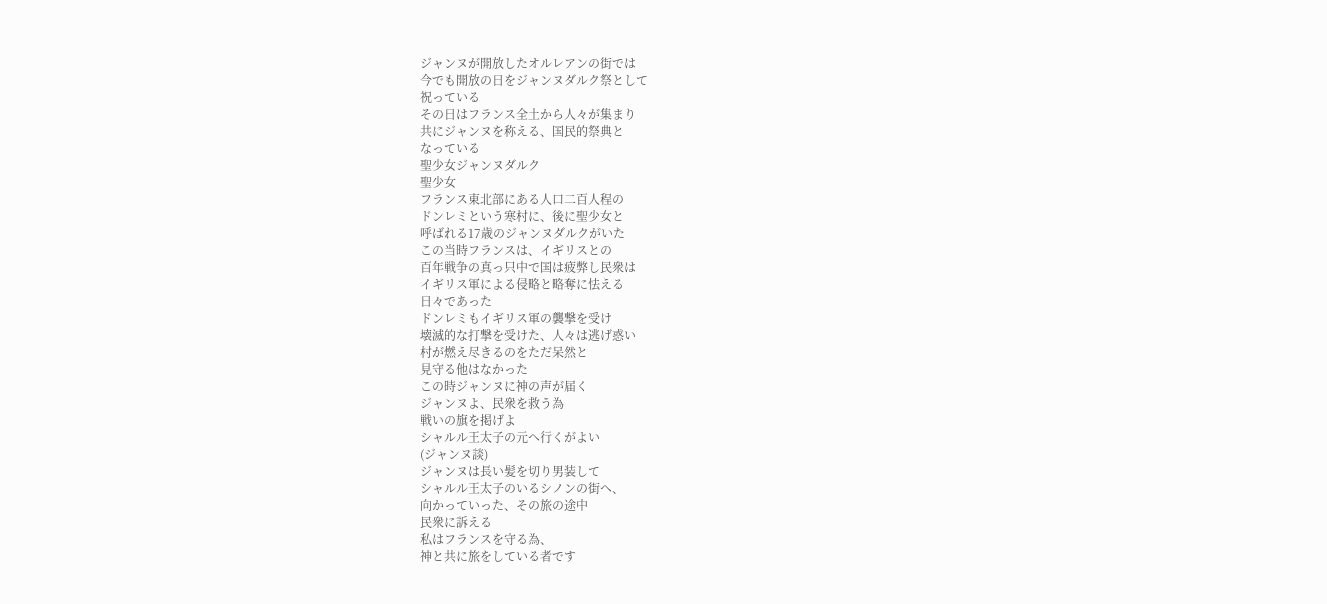ジャンヌが開放したオルレアンの街では
今でも開放の日をジャンヌダルク祭として
祝っている
その日はフランス全土から人々が集まり
共にジャンヌを称える、国民的祭典と
なっている
聖少女ジャンヌダルク
聖少女
フランス東北部にある人口二百人程の
ドンレミという寒村に、後に聖少女と
呼ばれる17歳のジャンヌダルクがいた
この当時フランスは、イギリスとの
百年戦争の真っ只中で国は疲弊し民衆は
イギリス軍による侵略と略奪に怯える
日々であった
ドンレミもイギリス軍の襲撃を受け
壊滅的な打撃を受けた、人々は逃げ惑い
村が燃え尽きるのをただ呆然と
見守る他はなかった
この時ジャンヌに神の声が届く
ジャンヌよ、民衆を救う為
戦いの旗を掲げよ
シャルル王太子の元へ行くがよい
(ジャンヌ談)
ジャンヌは長い髪を切り男装して
シャルル王太子のいるシノンの街へ、
向かっていった、その旅の途中
民衆に訴える
私はフランスを守る為、
神と共に旅をしている者です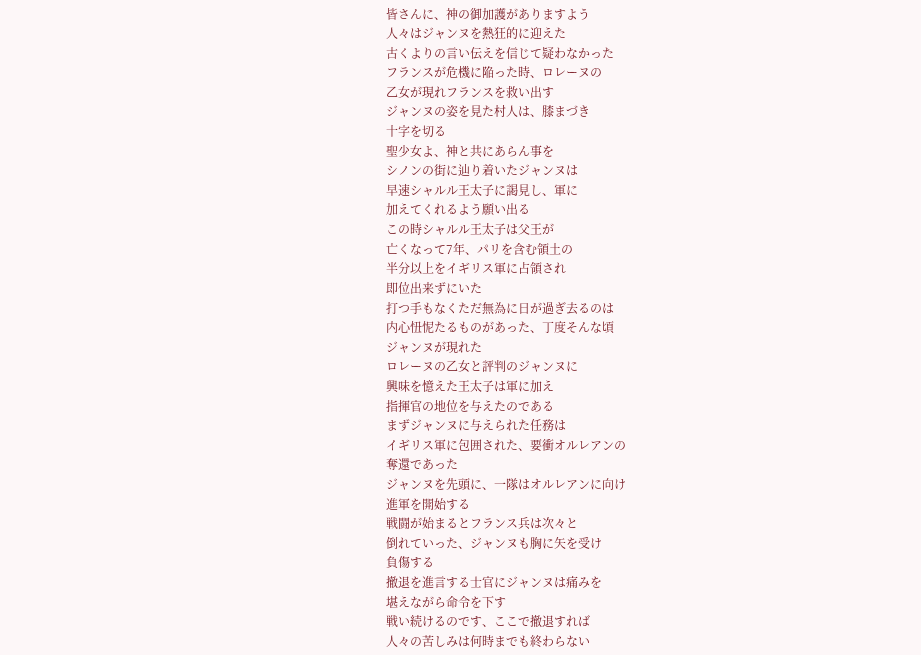皆さんに、神の御加護がありますよう
人々はジャンヌを熱狂的に迎えた
古くよりの言い伝えを信じて疑わなかった
フランスが危機に陥った時、ロレーヌの
乙女が現れフランスを救い出す
ジャンヌの姿を見た村人は、膝まづき
十字を切る
聖少女よ、神と共にあらん事を
シノンの街に辿り着いたジャンヌは
早速シャルル王太子に謁見し、軍に
加えてくれるよう願い出る
この時シャルル王太子は父王が
亡くなって7年、パリを含む領土の
半分以上をイギリス軍に占領され
即位出来ずにいた
打つ手もなくただ無為に日が過ぎ去るのは
内心忸怩たるものがあった、丁度そんな頃
ジャンヌが現れた
ロレーヌの乙女と評判のジャンヌに
興味を憶えた王太子は軍に加え
指揮官の地位を与えたのである
まずジャンヌに与えられた任務は
イギリス軍に包囲された、要衝オルレアンの
奪還であった
ジャンヌを先頭に、一隊はオルレアンに向け
進軍を開始する
戦闘が始まるとフランス兵は次々と
倒れていった、ジャンヌも胸に矢を受け
負傷する
撤退を進言する士官にジャンヌは痛みを
堪えながら命令を下す
戦い続けるのです、ここで撤退すれば
人々の苦しみは何時までも終わらない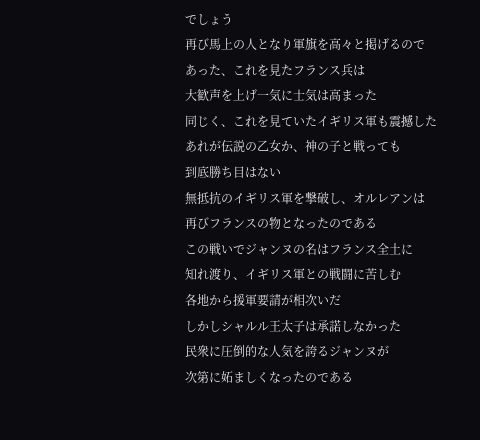でしょう
再び馬上の人となり軍旗を高々と掲げるので
あった、これを見たフランス兵は
大歓声を上げ一気に士気は高まった
同じく、これを見ていたイギリス軍も震撼した
あれが伝説の乙女か、神の子と戦っても
到底勝ち目はない
無抵抗のイギリス軍を撃破し、オルレアンは
再びフランスの物となったのである
この戦いでジャンヌの名はフランス全土に
知れ渡り、イギリス軍との戦闘に苦しむ
各地から援軍要請が相次いだ
しかしシャルル王太子は承諾しなかった
民衆に圧倒的な人気を誇るジャンヌが
次第に妬ましくなったのである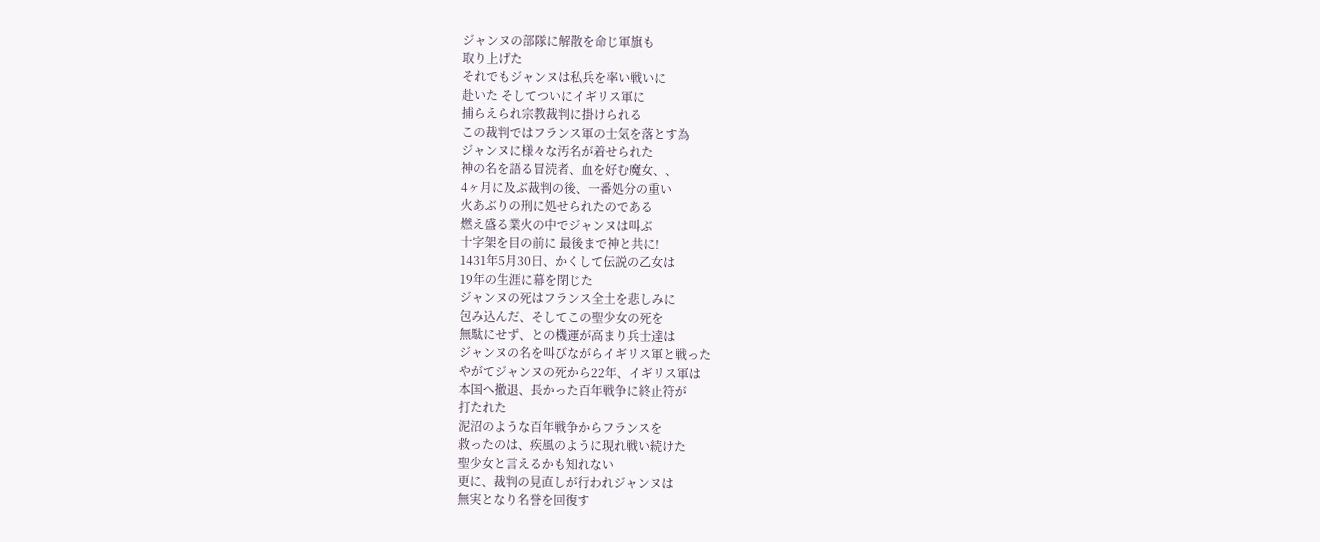ジャンヌの部隊に解散を命じ軍旗も
取り上げた
それでもジャンヌは私兵を率い戦いに
赴いた そしてついにイギリス軍に
捕らえられ宗教裁判に掛けられる
この裁判ではフランス軍の士気を落とす為
ジャンヌに様々な汚名が着せられた
神の名を語る冒涜者、血を好む魔女、、
4ヶ月に及ぶ裁判の後、一番処分の重い
火あぶりの刑に処せられたのである
燃え盛る業火の中でジャンヌは叫ぶ
十字架を目の前に 最後まで神と共に!
1431年5月30日、かくして伝説の乙女は
19年の生涯に幕を閉じた
ジャンヌの死はフランス全土を悲しみに
包み込んだ、そしてこの聖少女の死を
無駄にせず、との機運が高まり兵士達は
ジャンヌの名を叫びながらイギリス軍と戦った
やがてジャンヌの死から22年、イギリス軍は
本国へ撤退、長かった百年戦争に終止符が
打たれた
泥沼のような百年戦争からフランスを
救ったのは、疾風のように現れ戦い続けた
聖少女と言えるかも知れない
更に、裁判の見直しが行われジャンヌは
無実となり名誉を回復す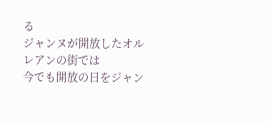る
ジャンヌが開放したオルレアンの街では
今でも開放の日をジャン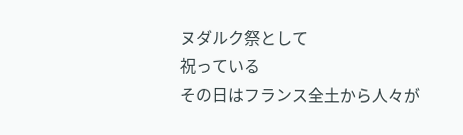ヌダルク祭として
祝っている
その日はフランス全土から人々が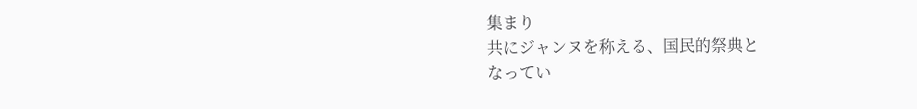集まり
共にジャンヌを称える、国民的祭典と
なってい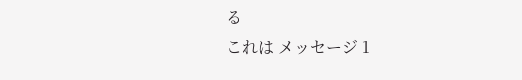る
これは メッセージ 1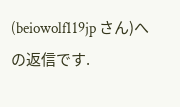(beiowolf119jp さん)への返信です.